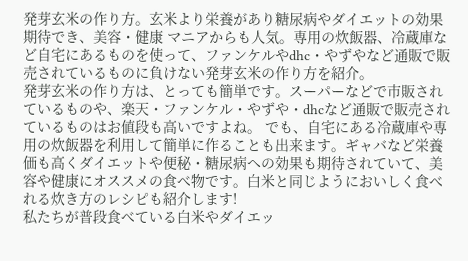発芽玄米の作り方。玄米より栄養があり糖尿病やダイエットの効果期待でき、美容・健康 マニアからも人気。専用の炊飯器、冷蔵庫など自宅にあるものを使って、ファンケルやdhc・やずやなど通販で販売されているものに負けない発芽玄米の作り方を紹介。
発芽玄米の作り方は、とっても簡単です。スーパーなどで市販されているものや、楽天・ファンケル・やずや・dhcなど通販で販売されているものはお値段も高いですよね。 でも、自宅にある冷蔵庫や専用の炊飯器を利用して簡単に作ることも出来ます。ギャバなど栄養価も高くダイエットや便秘・糖尿病への効果も期待されていて、美容や健康にオススメの食べ物です。白米と同じようにおいしく食べれる炊き方のレシピも紹介します!
私たちが普段食べている白米やダイエッ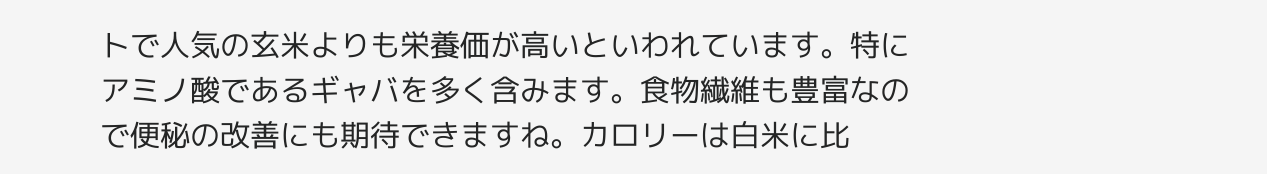トで人気の玄米よりも栄養価が高いといわれています。特にアミノ酸であるギャバを多く含みます。食物繊維も豊富なので便秘の改善にも期待できますね。カロリーは白米に比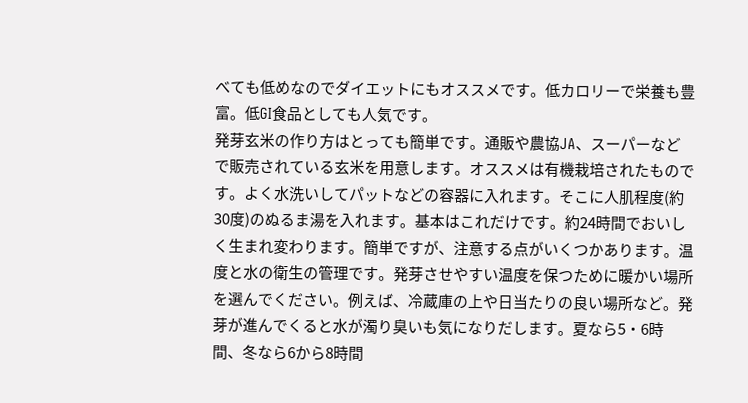べても低めなのでダイエットにもオススメです。低カロリーで栄養も豊富。低GI食品としても人気です。
発芽玄米の作り方はとっても簡単です。通販や農協JA、スーパーなどで販売されている玄米を用意します。オススメは有機栽培されたものです。よく水洗いしてパットなどの容器に入れます。そこに人肌程度(約30度)のぬるま湯を入れます。基本はこれだけです。約24時間でおいしく生まれ変わります。簡単ですが、注意する点がいくつかあります。温度と水の衛生の管理です。発芽させやすい温度を保つために暖かい場所を選んでください。例えば、冷蔵庫の上や日当たりの良い場所など。発芽が進んでくると水が濁り臭いも気になりだします。夏なら5・6時間、冬なら6から8時間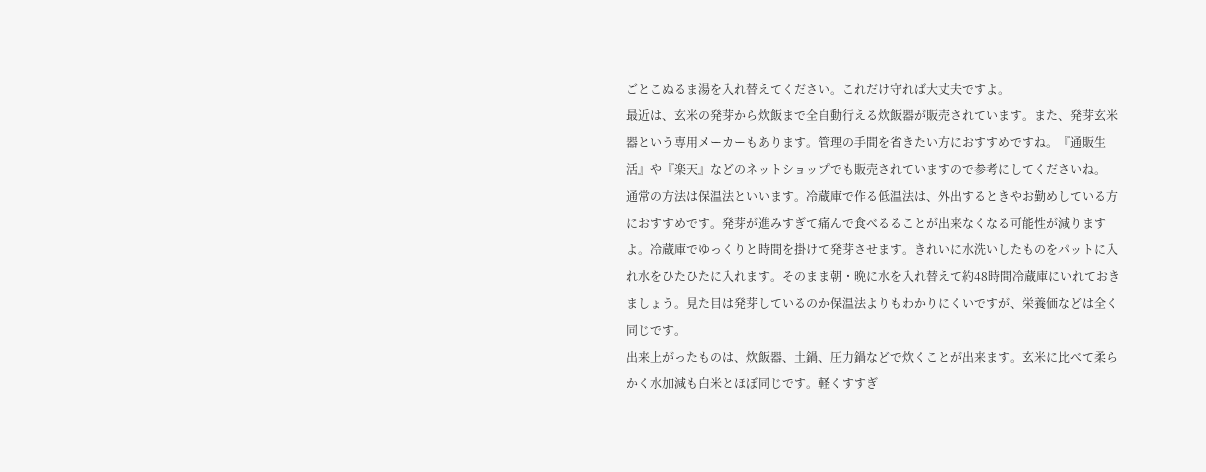ごとこぬるま湯を入れ替えてください。これだけ守れば大丈夫ですよ。
最近は、玄米の発芽から炊飯まで全自動行える炊飯器が販売されています。また、発芽玄米器という専用メーカーもあります。管理の手間を省きたい方におすすめですね。『通販生活』や『楽天』などのネットショップでも販売されていますので参考にしてくださいね。
通常の方法は保温法といいます。冷蔵庫で作る低温法は、外出するときやお勤めしている方におすすめです。発芽が進みすぎて痛んで食べるることが出来なくなる可能性が減りますよ。冷蔵庫でゆっくりと時間を掛けて発芽させます。きれいに水洗いしたものをパットに入れ水をひたひたに入れます。そのまま朝・晩に水を入れ替えて約48時間冷蔵庫にいれておきましょう。見た目は発芽しているのか保温法よりもわかりにくいですが、栄養価などは全く同じです。
出来上がったものは、炊飯器、土鍋、圧力鍋などで炊くことが出来ます。玄米に比べて柔らかく水加減も白米とほぼ同じです。軽くすすぎ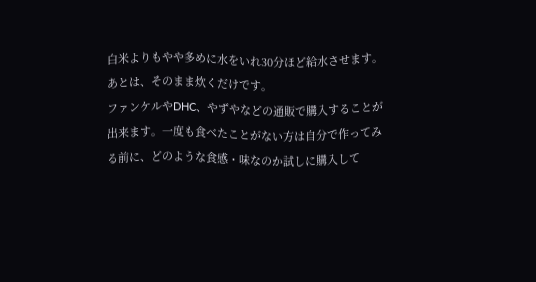白米よりもやや多めに水をいれ30分ほど給水させます。あとは、そのまま炊くだけです。
ファンケルやDHC、やずやなどの通販で購入することが出来ます。一度も食べたことがない方は自分で作ってみる前に、どのような食感・味なのか試しに購入して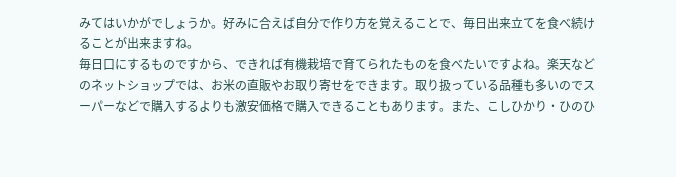みてはいかがでしょうか。好みに合えば自分で作り方を覚えることで、毎日出来立てを食べ続けることが出来ますね。
毎日口にするものですから、できれば有機栽培で育てられたものを食べたいですよね。楽天などのネットショップでは、お米の直販やお取り寄せをできます。取り扱っている品種も多いのでスーパーなどで購入するよりも激安価格で購入できることもあります。また、こしひかり・ひのひ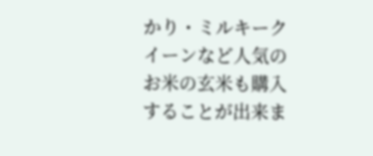かり・ミルキークイーンなど人気のお米の玄米も購入することが出来ま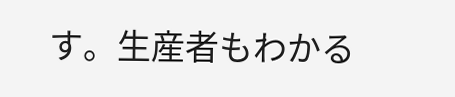す。生産者もわかる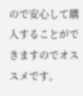ので安心して購入することができますのでオススメです。